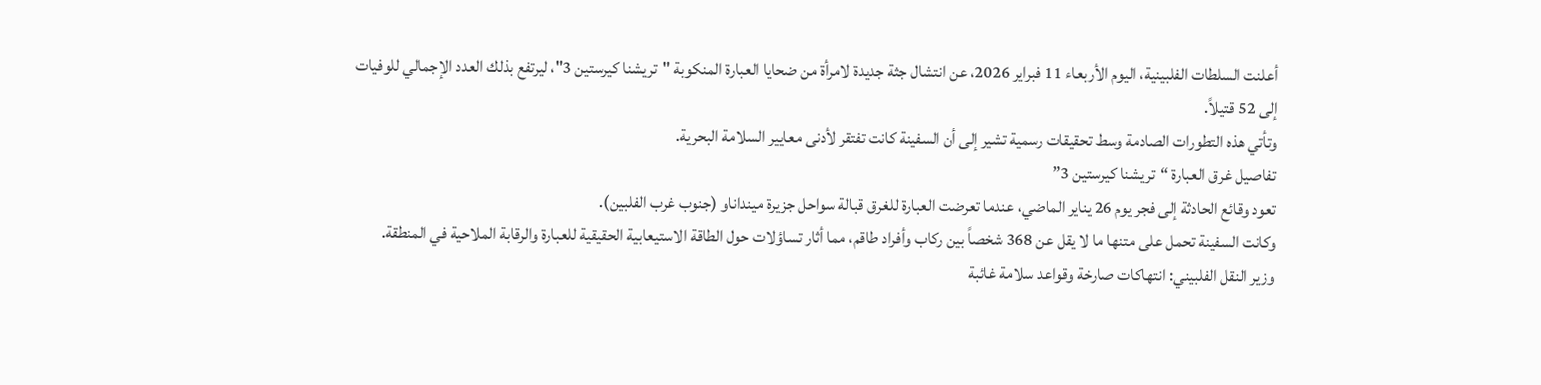أعلنت السلطات الفلبينية، اليوم الأربعاء 11 فبراير 2026، عن انتشال جثة جديدة لامرأة من ضحايا العبارة المنكوبة "تريشنا كيرستين 3"، ليرتفع بذلك العدد الإجمالي للوفيات إلى 52 قتيلاً.
وتأتي هذه التطورات الصادمة وسط تحقيقات رسمية تشير إلى أن السفينة كانت تفتقر لأدنى معايير السلامة البحرية.
تفاصيل غرق العبارة “تريشنا كيرستين 3”
تعود وقائع الحادثة إلى فجر يوم 26 يناير الماضي، عندما تعرضت العبارة للغرق قبالة سواحل جزيرة مينداناو (جنوب غرب الفلبين).
وكانت السفينة تحمل على متنها ما لا يقل عن 368 شخصاً بين ركاب وأفراد طاقم، مما أثار تساؤلات حول الطاقة الاستيعابية الحقيقية للعبارة والرقابة الملاحية في المنطقة.
وزير النقل الفلبيني: انتهاكات صارخة وقواعد سلامة غائبة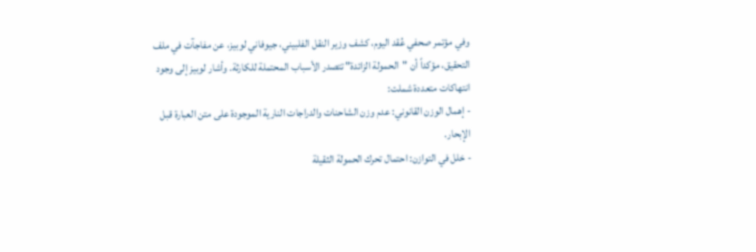وفي مؤتمر صحفي عُقد اليوم، كشف وزير النقل الفلبيني، جيوفاني لوبيز، عن مفاجآت في ملف التحقيق، مؤكداً أن "الحمولة الزائدة" تتصدر الأسباب المحتملة للكارثة. وأشار لوبيز إلى وجود انتهاكات متعددة شملت:
- إهمال الوزن القانوني: عدم وزن الشاحنات والدراجات النارية الموجودة على متن العبارة قبل الإبحار.
- خلل في التوازن: احتمال تحرك الحمولة الثقيلة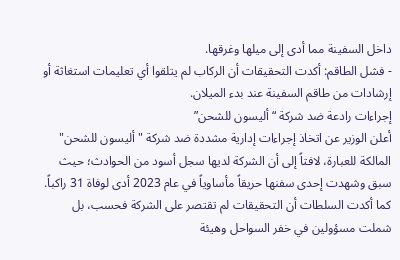داخل السفينة مما أدى إلى ميلها وغرقها.
- فشل الطاقم: أكدت التحقيقات أن الركاب لم يتلقوا أي تعليمات استغاثة أو إرشادات من طاقم السفينة عند بدء الميلان.
إجراءات رادعة ضد شركة “أليسون للشحن”
أعلن الوزير عن اتخاذ إجراءات إدارية مشددة ضد شركة "أليسون للشحن" المالكة للعبارة، لافتاً إلى أن الشركة لديها سجل أسود من الحوادث؛ حيث سبق وشهدت إحدى سفنها حريقاً مأساوياً في عام 2023 أدى لوفاة 31 راكباً.
كما أكدت السلطات أن التحقيقات لم تقتصر على الشركة فحسب، بل شملت مسؤولين في خفر السواحل وهيئة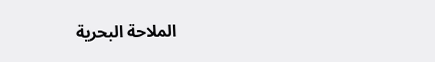الملاحة البحرية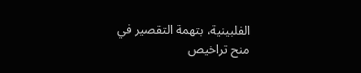الفلبينية، بتهمة التقصير في منح تراخيص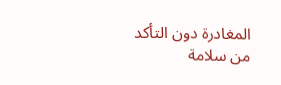المغادرة دون التأكد من سلامة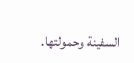السفينة وحمولتها.